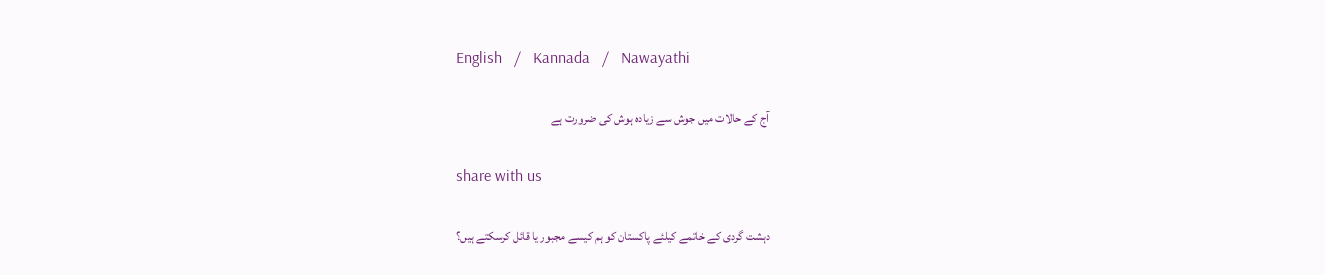English   /   Kannada   /   Nawayathi

آج کے حالات میں جوش سے زیادہ ہوش کی ضرورت ہے

share with us

دہشت گردی کے خاتمے کیلئے پاکستان کو ہم کیسے مجبور یا قائل کرسکتے ہیں؟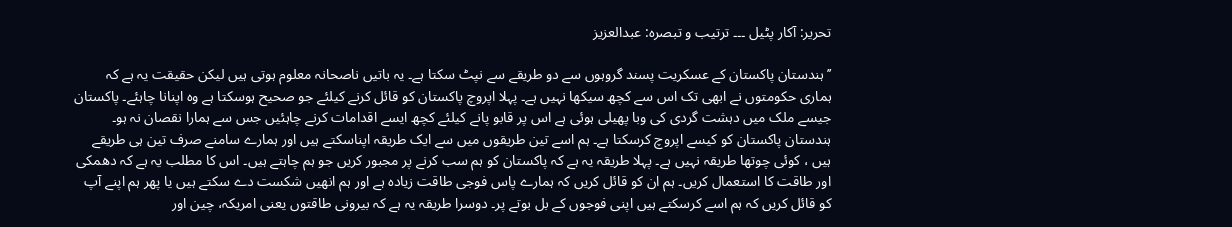تحریر: آکار پٹیل ۔۔۔ ترتیب و تبصرہ: عبدالعزیز

’’ہندستان پاکستان کے عسکریت پسند گروہوں سے دو طریقے سے نپٹ سکتا ہے۔ یہ باتیں ناصحانہ معلوم ہوتی ہیں لیکن حقیقت یہ ہے کہ ہماری حکومتوں نے ابھی تک اس سے کچھ سیکھا نہیں ہے۔ پہلا اپروچ پاکستان کو قائل کرنے کیلئے جو صحیح ہوسکتا ہے وہ اپنانا چاہئے۔ پاکستان جیسے ملک میں دہشت گردی کی وبا پھیلی ہوئی ہے اس پر قابو پانے کیلئے کچھ ایسے اقدامات کرنے چاہئیں جس سے ہمارا نقصان نہ ہو۔ ہندستان پاکستان کو کیسے اپروچ کرسکتا ہے۔ ہم اسے تین طریقوں میں سے ایک طریقہ اپناسکتے ہیں اور ہمارے سامنے صرف تین ہی طریقے ہیں ، کوئی چوتھا طریقہ نہیں ہے۔ پہلا طریقہ یہ ہے کہ پاکستان کو ہم سب کرنے پر مجبور کریں جو ہم چاہتے ہیں۔ اس کا مطلب یہ ہے کہ دھمکی اور طاقت کا استعمال کریں۔ ہم ان کو قائل کریں کہ ہمارے پاس فوجی طاقت زیادہ ہے اور ہم انھیں شکست دے سکتے ہیں یا پھر ہم اپنے آپ کو قائل کریں کہ ہم اسے کرسکتے ہیں اپنی فوجوں کے بل بوتے پر۔ دوسرا طریقہ یہ ہے کہ بیرونی طاقتوں یعنی امریکہ، چین اور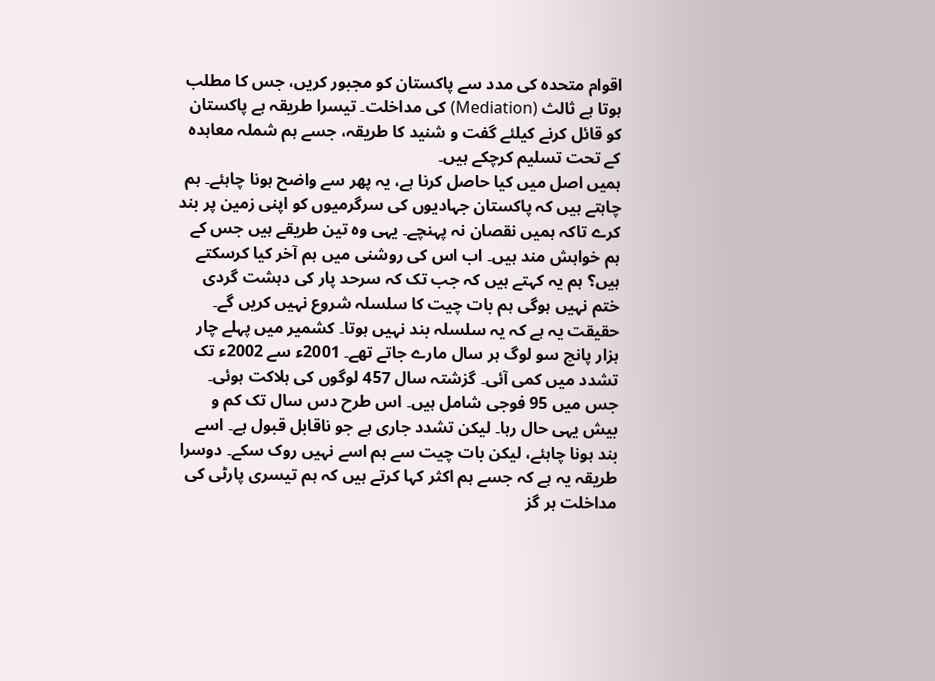اقوام متحدہ کی مدد سے پاکستان کو مجبور کریں، جس کا مطلب ہوتا ہے ثالث (Mediation) کی مداخلت۔ تیسرا طریقہ ہے پاکستان کو قائل کرنے کیلئے گفت و شنید کا طریقہ، جسے ہم شملہ معاہدہ کے تحت تسلیم کرچکے ہیں۔
ہمیں اصل میں کیا حاصل کرنا ہے، یہ پھر سے واضح ہونا چاہئے۔ ہم چاہتے ہیں کہ پاکستان جہادیوں کی سرگرمیوں کو اپنی زمین پر بند کرے تاکہ ہمیں نقصان نہ پہنچے۔ یہی وہ تین طریقے ہیں جس کے ہم خواہش مند ہیں۔ اب اس کی روشنی میں ہم آخر کیا کرسکتے ہیں؟ ہم یہ کہتے ہیں کہ جب تک کہ سرحد پار کی دہشت گردی ختم نہیں ہوگی ہم بات چیت کا سلسلہ شروع نہیں کریں گے۔ حقیقت یہ ہے کہ یہ سلسلہ بند نہیں ہوتا۔ کشمیر میں پہلے چار ہزار پانچ سو لوگ ہر سال مارے جاتے تھے۔ 2001ء سے 2002ء تک تشدد میں کمی آئی۔ گزشتہ سال 457 لوگوں کی ہلاکت ہوئی۔ جس میں 95 فوجی شامل ہیں۔ اس طرح دس سال تک کم و بیش یہی حال رہا۔ لیکن تشدد جاری ہے جو ناقابل قبول ہے۔ اسے بند ہونا چاہئے، لیکن بات چیت سے ہم اسے نہیں روک سکے۔ دوسرا طریقہ یہ ہے کہ جسے ہم اکثر کہا کرتے ہیں کہ ہم تیسری پارٹی کی مداخلت ہر گز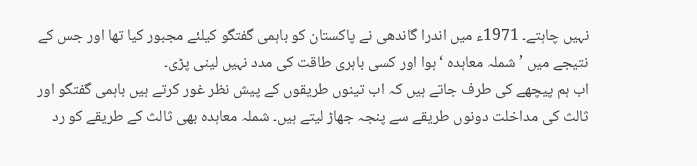نہیں چاہتے۔ 1971ء میں اندرا گاندھی نے پاکستان کو باہمی گفتگو کیلئے مجبور کیا تھا اور جس کے نتیجے میں ’شملہ معاہدہ ‘ہوا اور کسی باہری طاقت کی مدد نہیں لینی پڑی۔
اب ہم پیچھے کی طرف جاتے ہیں کہ اب تینوں طریقوں کے پیش نظر غور کرتے ہیں باہمی گفتگو اور ثالث کی مداخلت دونوں طریقے سے پنجہ جھاڑ لیتے ہیں۔ شملہ معاہدہ بھی ثالث کے طریقے کو رد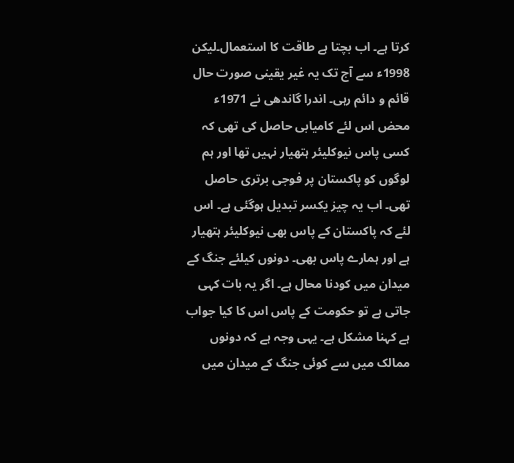کرتا ہے۔ اب بچتا ہے طاقت کا استعمال۔لیکن 1998ء سے آج تک یہ غیر یقینی صورت حال قائم و دائم رہی۔ اندرا گاندھی نے 1971ء محض اس لئے کامیابی حاصل کی تھی کہ کسی پاس نیوکلیئر ہتھیار نہیں تھا اور ہم لوگوں کو پاکستان پر فوجی برتری حاصل تھی۔ اب یہ چیز یکسر تبدیل ہوگئی ہے۔ اس لئے کہ پاکستان کے پاس بھی نیوکلیئر ہتھیار ہے اور ہمارے پاس بھی۔ دونوں کیلئے جنگ کے میدان میں کودنا محال ہے۔ اگر یہ بات کہی جاتی ہے تو حکومت کے پاس اس کا کیا جواب ہے کہنا مشکل ہے۔ یہی وجہ ہے کہ دونوں ممالک میں سے کوئی جنگ کے میدان میں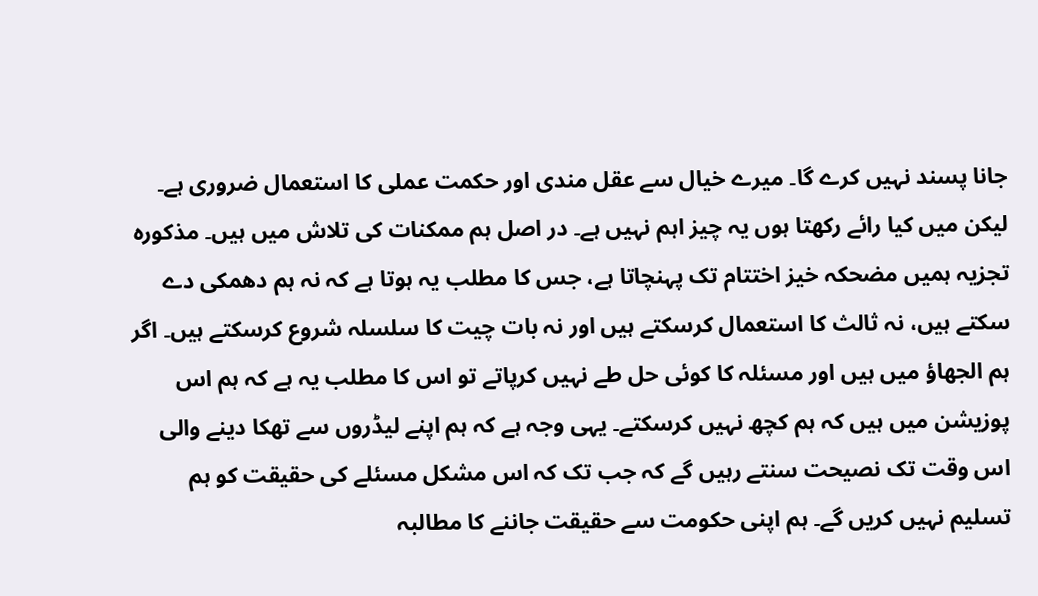جانا پسند نہیں کرے گا۔ میرے خیال سے عقل مندی اور حکمت عملی کا استعمال ضروری ہے۔ لیکن میں کیا رائے رکھتا ہوں یہ چیز اہم نہیں ہے۔ در اصل ہم ممکنات کی تلاش میں ہیں۔ مذکورہ تجزیہ ہمیں مضحکہ خیز اختتام تک پہنچاتا ہے، جس کا مطلب یہ ہوتا ہے کہ نہ ہم دھمکی دے سکتے ہیں، نہ ثالث کا استعمال کرسکتے ہیں اور نہ بات چیت کا سلسلہ شروع کرسکتے ہیں۔ اگر ہم الجھاؤ میں ہیں اور مسئلہ کا کوئی حل طے نہیں کرپاتے تو اس کا مطلب یہ ہے کہ ہم اس پوزیشن میں ہیں کہ ہم کچھ نہیں کرسکتے۔ یہی وجہ ہے کہ ہم اپنے لیڈروں سے تھکا دینے والی اس وقت تک نصیحت سنتے رہیں گے کہ جب تک کہ اس مشکل مسئلے کی حقیقت کو ہم تسلیم نہیں کریں گے۔ ہم اپنی حکومت سے حقیقت جاننے کا مطالبہ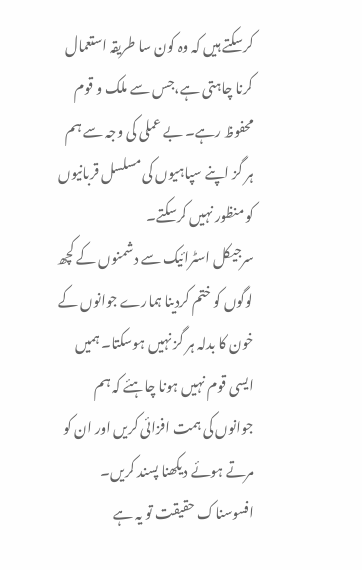کرسکتے ہیں کہ وہ کون سا طریقہ استعمال کرنا چاہتی ہے،جس سے ملک و قوم محفوظ رہے۔ بے عملی کی وجہ سے ہم ہر گز اپنے سپاہیوں کی مسلسل قربانیوں کو منظور نہیں کرسکتے۔
سرجیکل اسٹرائیک سے دشمنوں کے کچھ لوگوں کو ختم کردینا ہمارے جوانوں کے خون کا بدلہ ہر گز نہیں ہوسکتا۔ ہمیں ایسی قوم نہیں ہونا چاہئے کہ ہم جوانوں کی ہمت افزائی کریں اور ان کو مرتے ہوئے دیکھنا پسند کریں۔ افسوسناک حقیقت تو یہ ہے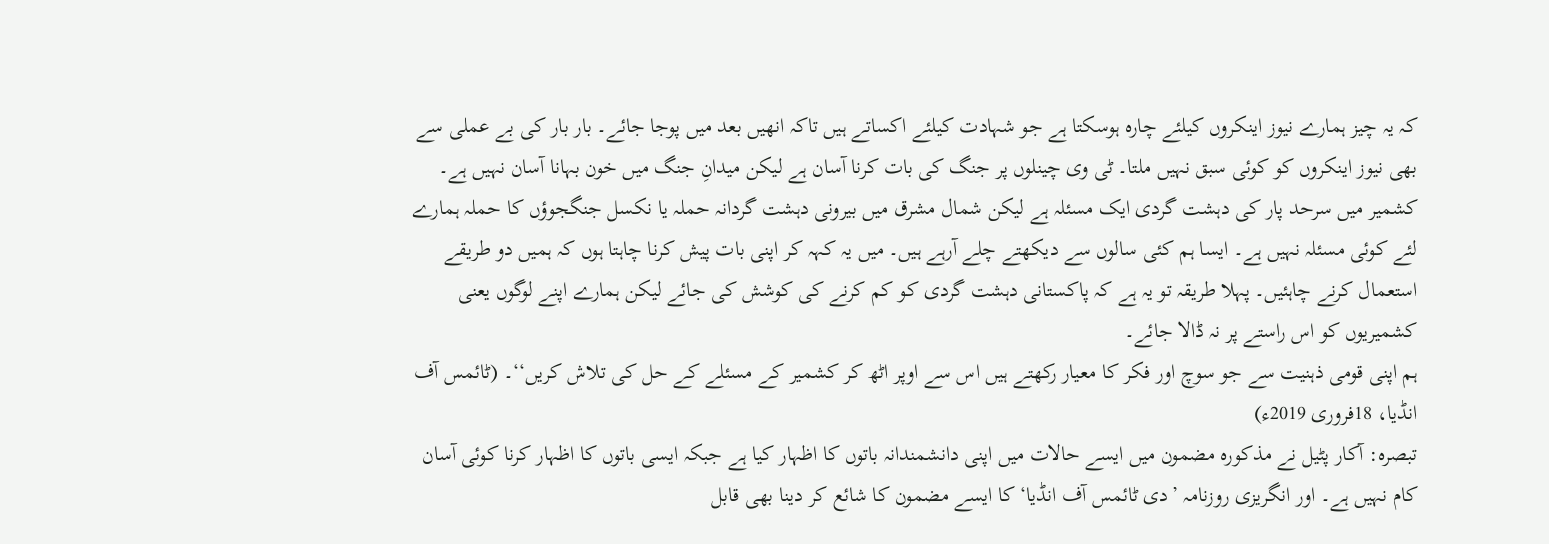کہ یہ چیز ہمارے نیوز اینکروں کیلئے چارہ ہوسکتا ہے جو شہادت کیلئے اکساتے ہیں تاکہ انھیں بعد میں پوجا جائے۔ بار بار کی بے عملی سے بھی نیوز اینکروں کو کوئی سبق نہیں ملتا۔ ٹی وی چینلوں پر جنگ کی بات کرنا آسان ہے لیکن میدانِ جنگ میں خون بہانا آسان نہیں ہے۔ کشمیر میں سرحد پار کی دہشت گردی ایک مسئلہ ہے لیکن شمال مشرق میں بیرونی دہشت گردانہ حملہ یا نکسل جنگجوؤں کا حملہ ہمارے لئے کوئی مسئلہ نہیں ہے۔ ایسا ہم کئی سالوں سے دیکھتے چلے آرہے ہیں۔ میں یہ کہہ کر اپنی بات پیش کرنا چاہتا ہوں کہ ہمیں دو طریقے استعمال کرنے چاہئیں۔ پہلا طریقہ تو یہ ہے کہ پاکستانی دہشت گردی کو کم کرنے کی کوشش کی جائے لیکن ہمارے اپنے لوگوں یعنی کشمیریوں کو اس راستے پر نہ ڈالا جائے۔
ہم اپنی قومی ذہنیت سے جو سوچ اور فکر کا معیار رکھتے ہیں اس سے اوپر اٹھ کر کشمیر کے مسئلے کے حل کی تلاش کریں‘‘۔ (ٹائمس آف انڈیا، 18فروری 2019ء)
تبصرہ: آکار پٹیل نے مذکورہ مضمون میں ایسے حالات میں اپنی دانشمندانہ باتوں کا اظہار کیا ہے جبکہ ایسی باتوں کا اظہار کرنا کوئی آسان کام نہیں ہے۔ اور انگریزی روزنامہ ’دی ٹائمس آف انڈیا‘ کا ایسے مضمون کا شائع کر دینا بھی قابل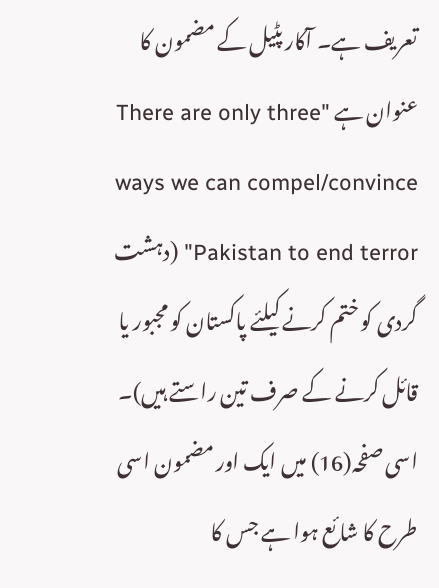تعریف ہے۔ آکار پٹیل کے مضمون کا عنوان ہے "There are only three ways we can compel/convince Pakistan to end terror" (دہشت گردی کو ختم کرنے کیلئے پاکستان کو مجبور یا قائل کرنے کے صرف تین راستے ہیں)۔ اسی صفحہ(16) میں ایک اور مضمون اسی طرح کا شائع ہوا ہے جس کا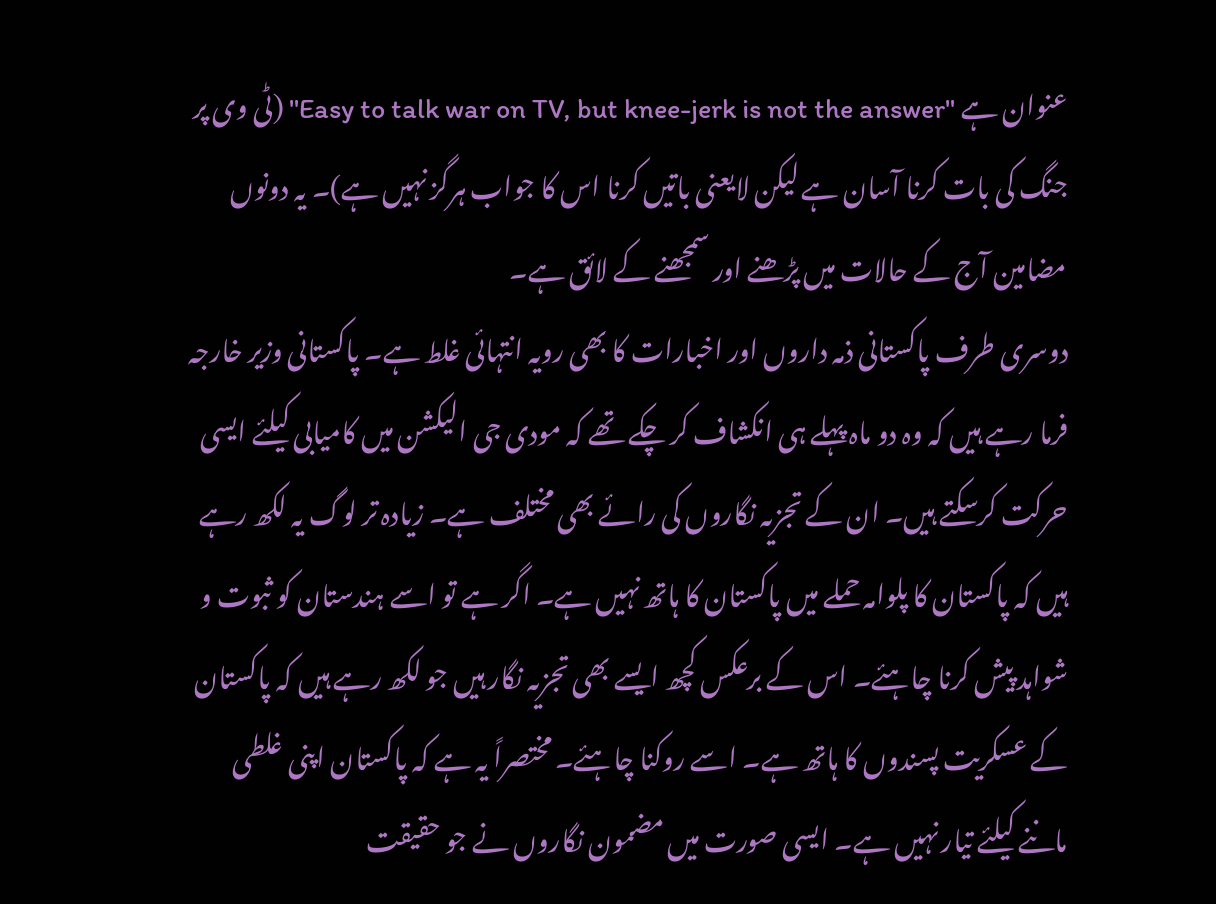عنوان ہے "Easy to talk war on TV, but knee-jerk is not the answer" (ٹی وی پر جنگ کی بات کرنا آسان ہے لیکن لایعنی باتیں کرنا اس کا جواب ہرگز نہیں ہے)۔ یہ دونوں مضامین آج کے حالات میں پڑھنے اور سمجھنے کے لائق ہے۔
دوسری طرف پاکستانی ذمہ داروں اور اخبارات کا بھی رویہ انتہائی غلط ہے۔ پاکستانی وزیر خارجہ فرما رہے ہیں کہ وہ دو ماہ پہلے ہی انکشاف کر چکے تھے کہ مودی جی الیکشن میں کامیابی کیلئے ایسی حرکت کرسکتے ہیں۔ ان کے تجزیہ نگاروں کی رائے بھی مختلف ہے۔ زیادہ تر لوگ یہ لکھ رہے ہیں کہ پاکستان کا پلوامہ حملے میں پاکستان کا ہاتھ نہیں ہے۔ اگر ہے تو اسے ہندستان کو ثبوت و شواہد پیش کرنا چاہئے۔ اس کے برعکس کچھ ایسے بھی تجزیہ نگار ہیں جو لکھ رہے ہیں کہ پاکستان کے عسکریت پسندوں کا ہاتھ ہے۔ اسے روکنا چاہئے۔ مختصراً یہ ہے کہ پاکستان اپنی غلطی ماننے کیلئے تیار نہیں ہے۔ ایسی صورت میں مضمون نگاروں نے جو حقیقت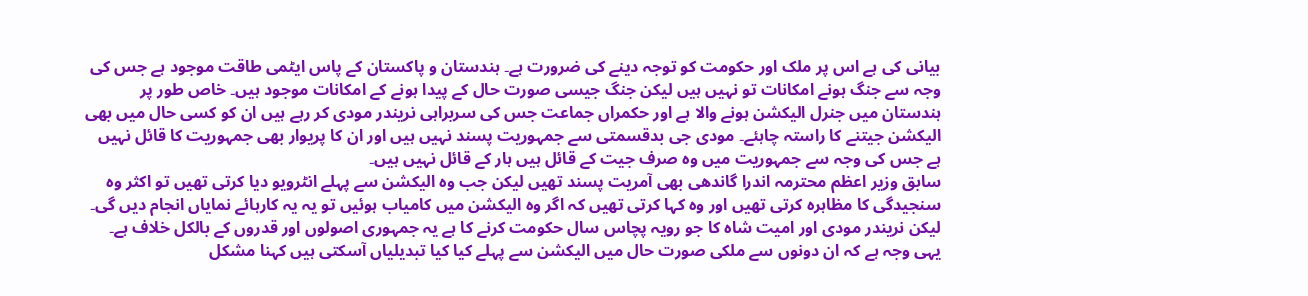بیانی کی ہے اس پر ملک اور حکومت کو توجہ دینے کی ضرورت ہے۔ ہندستان و پاکستان کے پاس ایٹمی طاقت موجود ہے جس کی وجہ سے جنگ ہونے امکانات تو نہیں ہیں لیکن جنگ جیسی صورت حال کے پیدا ہونے کے امکانات موجود ہیں۔ خاص طور پر ہندستان میں جنرل الیکشن ہونے والا ہے اور حکمراں جماعت جس کی سربراہی نریندر مودی کر رہے ہیں ان کو کسی حال میں بھی الیکشن جیتنے کا راستہ چاہئے۔ مودی جی بدقسمتی سے جمہوریت پسند نہیں ہیں اور ان کا پریوار بھی جمہوریت کا قائل نہیں ہے جس کی وجہ سے جمہوریت میں وہ صرف جیت کے قائل ہیں ہار کے قائل نہیں ہیں۔
سابق وزیر اعظم محترمہ اندرا گاندھی بھی آمریت پسند تھیں لیکن جب وہ الیکشن سے پہلے انٹرویو دیا کرتی تھیں تو اکثر وہ سنجیدگی کا مظاہرہ کرتی تھیں اور وہ کہا کرتی تھیں کہ اگر وہ الیکشن میں کامیاب ہوئیں تو یہ یہ کارہائے نمایاں انجام دیں گی۔ لیکن نریندر مودی اور امیت شاہ کا جو رویہ پچاس سال حکومت کرنے کا ہے یہ جمہوری اصولوں اور قدروں کے بالکل خلاف ہے۔ یہی وجہ ہے کہ ان دونوں سے ملکی صورت حال میں الیکشن سے پہلے کیا کیا تبدیلیاں آسکتی ہیں کہنا مشکل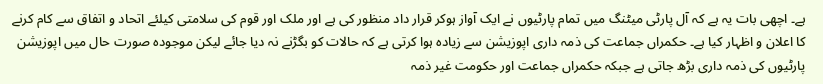ہے۔ اچھی بات یہ ہے کہ آل پارٹی میٹنگ میں تمام پارٹیوں نے ایک آواز ہوکر قرار داد منظور کی ہے اور ملک اور قوم کی سلامتی کیلئے اتحاد و اتفاق سے کام کرنے کا اعلان و اظہار کیا ہے۔ حکمراں جماعت کی ذمہ داری اپوزیشن سے زیادہ ہوا کرتی ہے کہ حالات کو بگڑنے نہ دیا جائے لیکن موجودہ صورت حال میں اپوزیشن پارٹیوں کی ذمہ داری بڑھ جاتی ہے جبکہ حکمراں جماعت اور حکومت غیر ذمہ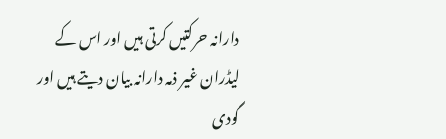دارانہ حرکتیں کرتی ہیں اور اس کے لیڈران غیر ذمہ دارانہ بیان دیتے ہیں اور گودی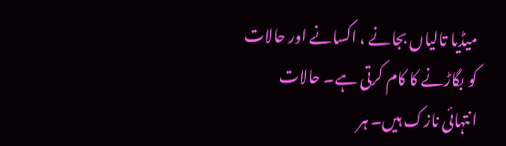میڈیا تالیاں بجانے ، اکسانے اور حالات کو بگاڑنے کا کام کرتی ہے۔ حالات انتہائی نازک ہیں۔ ہر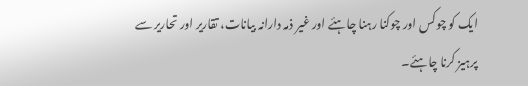ایک کو چوکس اور چوکنا رہنا چاہئے اور غیر ذمہ دارانہ بیانات، تقاریر اور تحاریر سے پرہیز کرنا چاہئے۔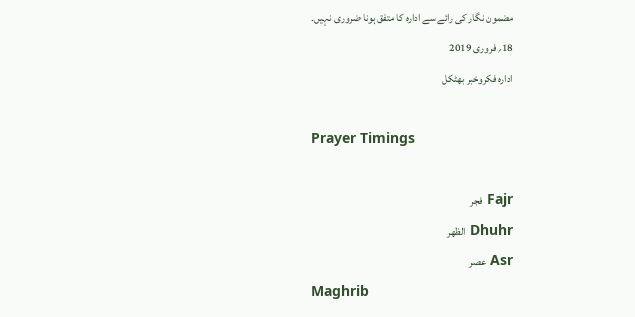مضمون نگار کی رائے سے ادارہ کا متفق ہونا ضروری نہیں۔
18؍ فروری 2019
ادارہ فکروخبر بھٹکل

Prayer Timings

Fajr فجر
Dhuhr الظهر
Asr عصر
Maghrib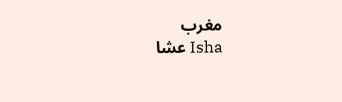مغرب
Isha عشا